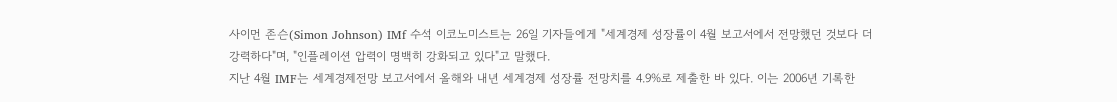사이먼 존슨(Simon Johnson) IMf 수석 이코노미스트는 26일 기자들에게 "세계경제 성장률이 4월 보고서에서 전망했던 것보다 더 강력하다"며, "인플레이션 압력이 명백히 강화되고 있다"고 말했다.
지난 4월 IMF는 세계경제전망 보고서에서 올해와 내년 세계경제 성장률 전망치를 4.9%로 제출한 바 있다. 이는 2006년 기록한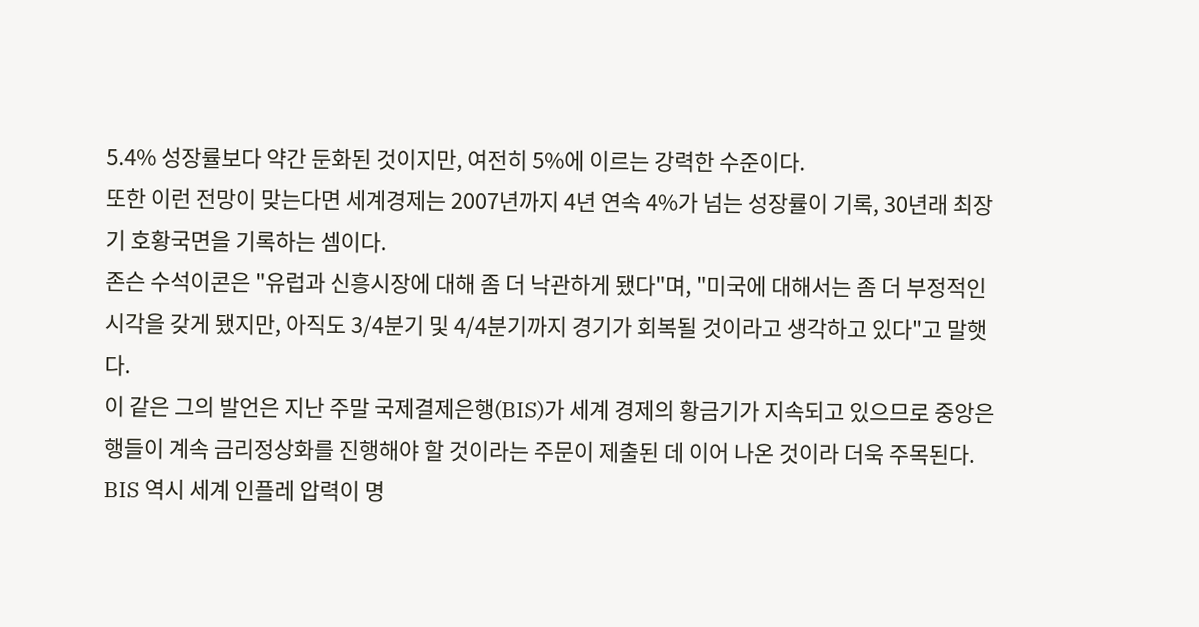5.4% 성장률보다 약간 둔화된 것이지만, 여전히 5%에 이르는 강력한 수준이다.
또한 이런 전망이 맞는다면 세계경제는 2007년까지 4년 연속 4%가 넘는 성장률이 기록, 30년래 최장기 호황국면을 기록하는 셈이다.
존슨 수석이콘은 "유럽과 신흥시장에 대해 좀 더 낙관하게 됐다"며, "미국에 대해서는 좀 더 부정적인 시각을 갖게 됐지만, 아직도 3/4분기 및 4/4분기까지 경기가 회복될 것이라고 생각하고 있다"고 말햇다.
이 같은 그의 발언은 지난 주말 국제결제은행(BIS)가 세계 경제의 황금기가 지속되고 있으므로 중앙은행들이 계속 금리정상화를 진행해야 할 것이라는 주문이 제출된 데 이어 나온 것이라 더욱 주목된다.
BIS 역시 세계 인플레 압력이 명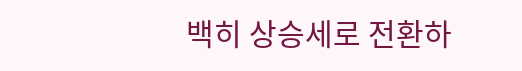백히 상승세로 전환하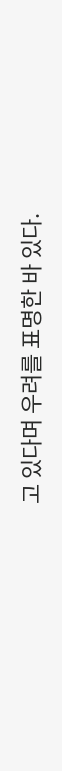고 있다며 우려를 표명한 바 있다.